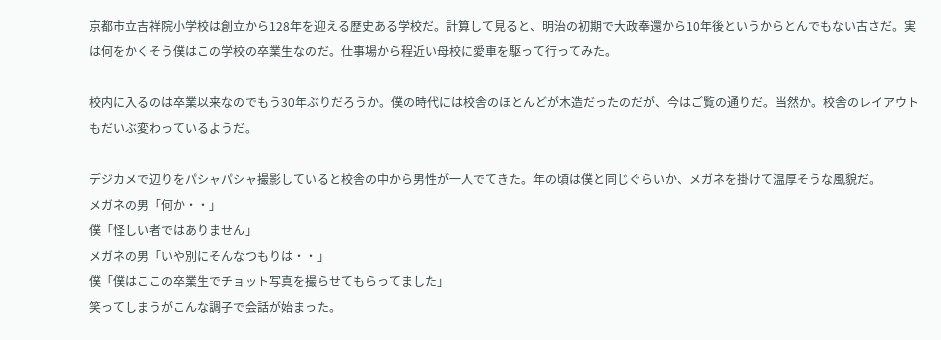京都市立吉祥院小学校は創立から128年を迎える歴史ある学校だ。計算して見ると、明治の初期で大政奉還から10年後というからとんでもない古さだ。実は何をかくそう僕はこの学校の卒業生なのだ。仕事場から程近い母校に愛車を駆って行ってみた。

校内に入るのは卒業以来なのでもう30年ぶりだろうか。僕の時代には校舎のほとんどが木造だったのだが、今はご覧の通りだ。当然か。校舎のレイアウトもだいぶ変わっているようだ。

デジカメで辺りをパシャパシャ撮影していると校舎の中から男性が一人でてきた。年の頃は僕と同じぐらいか、メガネを掛けて温厚そうな風貌だ。
メガネの男「何か・・」
僕「怪しい者ではありません」
メガネの男「いや別にそんなつもりは・・」
僕「僕はここの卒業生でチョット写真を撮らせてもらってました」
笑ってしまうがこんな調子で会話が始まった。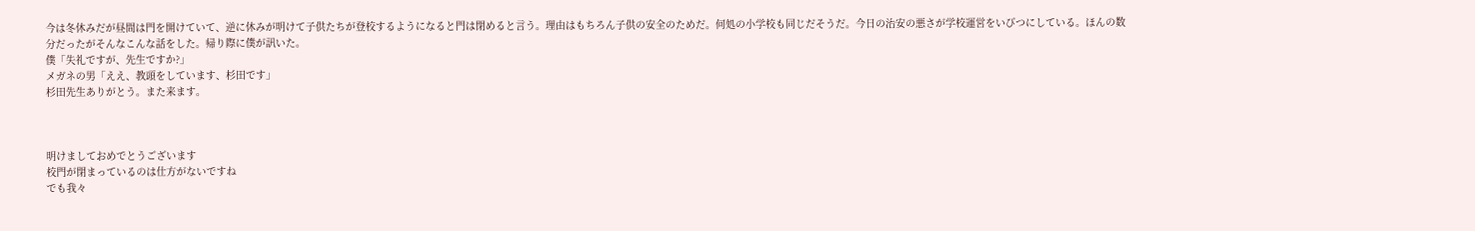今は冬休みだが昼間は門を開けていて、逆に休みが明けて子供たちが登校するようになると門は閉めると言う。理由はもちろん子供の安全のためだ。何処の小学校も同じだそうだ。今日の治安の悪さが学校運営をいびつにしている。ほんの数分だったがそんなこんな話をした。帰り際に僕が訊いた。
僕「失礼ですが、先生ですか?」
メガネの男「ええ、教頭をしています、杉田です」
杉田先生ありがとう。また来ます。



明けましておめでとうございます
校門が閉まっているのは仕方がないですね
でも我々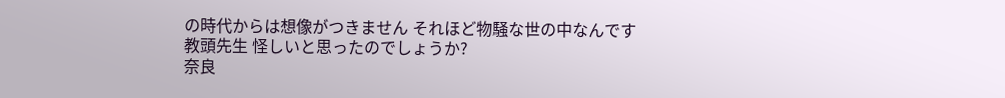の時代からは想像がつきません それほど物騒な世の中なんです
教頭先生 怪しいと思ったのでしょうか?
奈良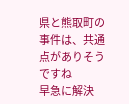県と熊取町の事件は、共通点がありそうですね
早急に解決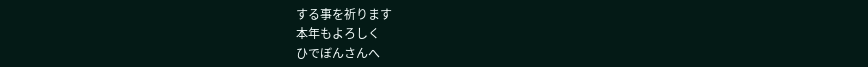する事を祈ります
本年もよろしく
ひでぼんさんへ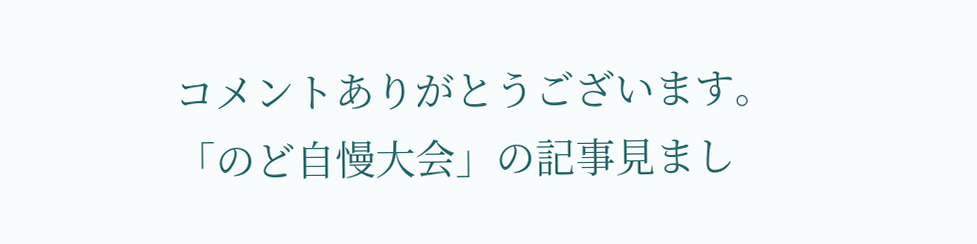コメントありがとうございます。「のど自慢大会」の記事見まし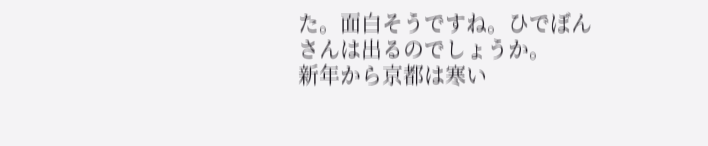た。面白そうですね。ひでぼんさんは出るのでしょうか。
新年から京都は寒い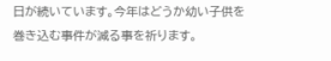日が続いています。今年はどうか幼い子供を巻き込む事件が減る事を祈ります。